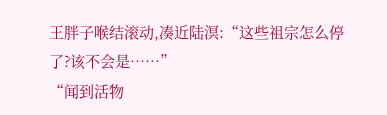王胖子喉结滚动,凑近陆溟:“这些祖宗怎么停了?该不会是……”
“闻到活物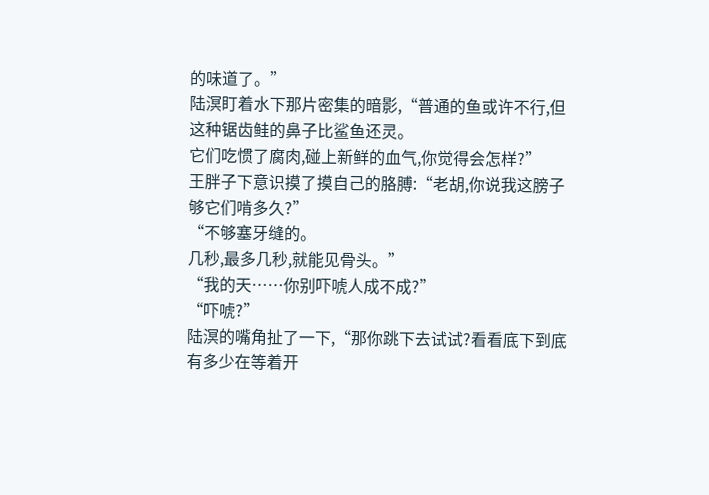的味道了。”
陆溟盯着水下那片密集的暗影,“普通的鱼或许不行,但这种锯齿鲑的鼻子比鲨鱼还灵。
它们吃惯了腐肉,碰上新鲜的血气,你觉得会怎样?”
王胖子下意识摸了摸自己的胳膊:“老胡,你说我这膀子够它们啃多久?”
“不够塞牙缝的。
几秒,最多几秒,就能见骨头。”
“我的天……你别吓唬人成不成?”
“吓唬?”
陆溟的嘴角扯了一下,“那你跳下去试试?看看底下到底有多少在等着开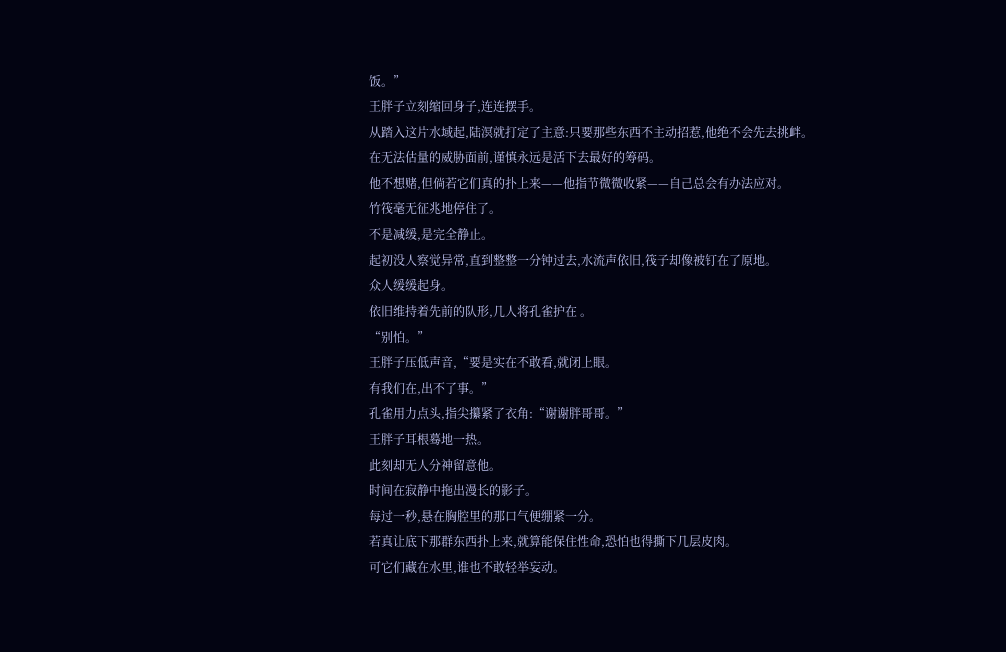饭。”
王胖子立刻缩回身子,连连摆手。
从踏入这片水域起,陆溟就打定了主意:只要那些东西不主动招惹,他绝不会先去挑衅。
在无法估量的威胁面前,谨慎永远是活下去最好的筹码。
他不想赌,但倘若它们真的扑上来——他指节微微收紧——自己总会有办法应对。
竹筏毫无征兆地停住了。
不是减缓,是完全静止。
起初没人察觉异常,直到整整一分钟过去,水流声依旧,筏子却像被钉在了原地。
众人缓缓起身。
依旧维持着先前的队形,几人将孔雀护在 。
“别怕。”
王胖子压低声音,“要是实在不敢看,就闭上眼。
有我们在,出不了事。”
孔雀用力点头,指尖攥紧了衣角:“谢谢胖哥哥。”
王胖子耳根蓦地一热。
此刻却无人分神留意他。
时间在寂静中拖出漫长的影子。
每过一秒,悬在胸腔里的那口气便绷紧一分。
若真让底下那群东西扑上来,就算能保住性命,恐怕也得撕下几层皮肉。
可它们藏在水里,谁也不敢轻举妄动。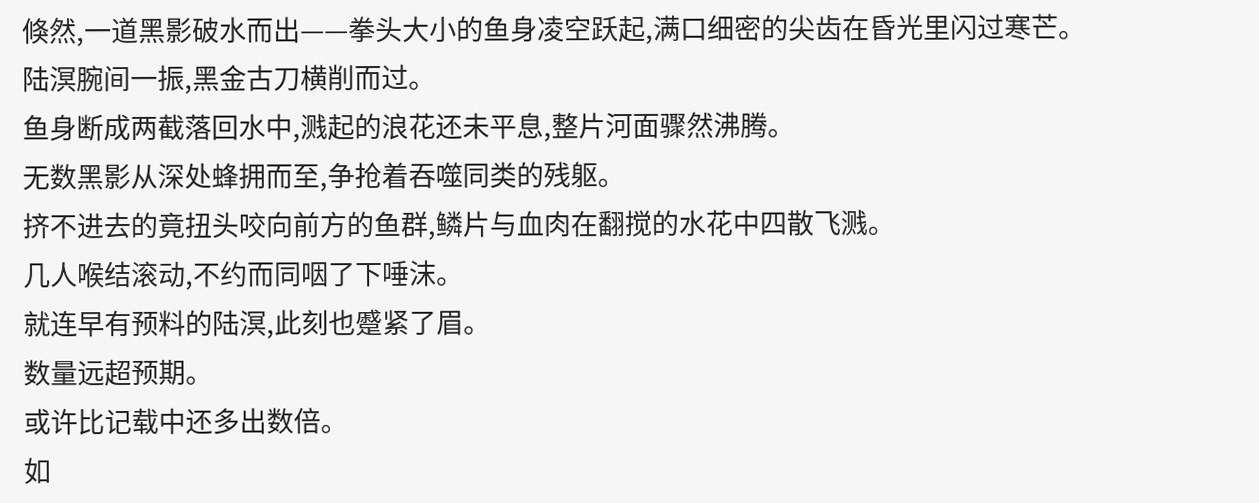倏然,一道黑影破水而出——拳头大小的鱼身凌空跃起,满口细密的尖齿在昏光里闪过寒芒。
陆溟腕间一振,黑金古刀横削而过。
鱼身断成两截落回水中,溅起的浪花还未平息,整片河面骤然沸腾。
无数黑影从深处蜂拥而至,争抢着吞噬同类的残躯。
挤不进去的竟扭头咬向前方的鱼群,鳞片与血肉在翻搅的水花中四散飞溅。
几人喉结滚动,不约而同咽了下唾沫。
就连早有预料的陆溟,此刻也蹙紧了眉。
数量远超预期。
或许比记载中还多出数倍。
如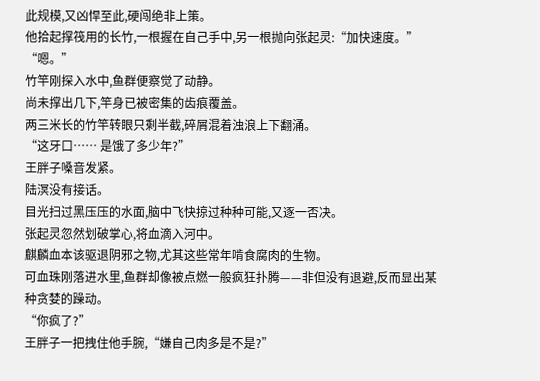此规模,又凶悍至此,硬闯绝非上策。
他拾起撑筏用的长竹,一根握在自己手中,另一根抛向张起灵:“加快速度。”
“嗯。”
竹竿刚探入水中,鱼群便察觉了动静。
尚未撑出几下,竿身已被密集的齿痕覆盖。
两三米长的竹竿转眼只剩半截,碎屑混着浊浪上下翻涌。
“这牙口…… 是饿了多少年?”
王胖子嗓音发紧。
陆溟没有接话。
目光扫过黑压压的水面,脑中飞快掠过种种可能,又逐一否决。
张起灵忽然划破掌心,将血滴入河中。
麒麟血本该驱退阴邪之物,尤其这些常年啃食腐肉的生物。
可血珠刚落进水里,鱼群却像被点燃一般疯狂扑腾——非但没有退避,反而显出某种贪婪的躁动。
“你疯了?”
王胖子一把拽住他手腕,“嫌自己肉多是不是?”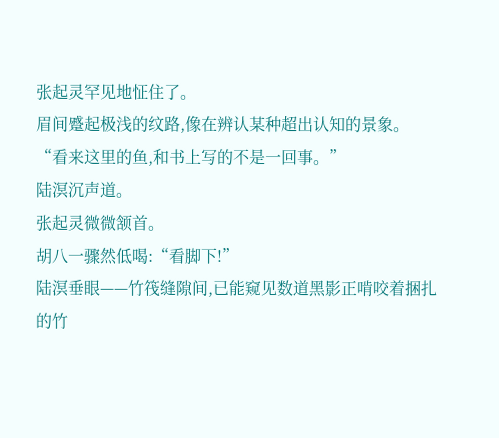张起灵罕见地怔住了。
眉间蹙起极浅的纹路,像在辨认某种超出认知的景象。
“看来这里的鱼,和书上写的不是一回事。”
陆溟沉声道。
张起灵微微颔首。
胡八一骤然低喝:“看脚下!”
陆溟垂眼——竹筏缝隙间,已能窥见数道黑影正啃咬着捆扎的竹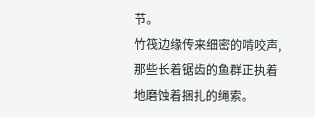节。
竹筏边缘传来细密的啃咬声,那些长着锯齿的鱼群正执着地磨蚀着捆扎的绳索。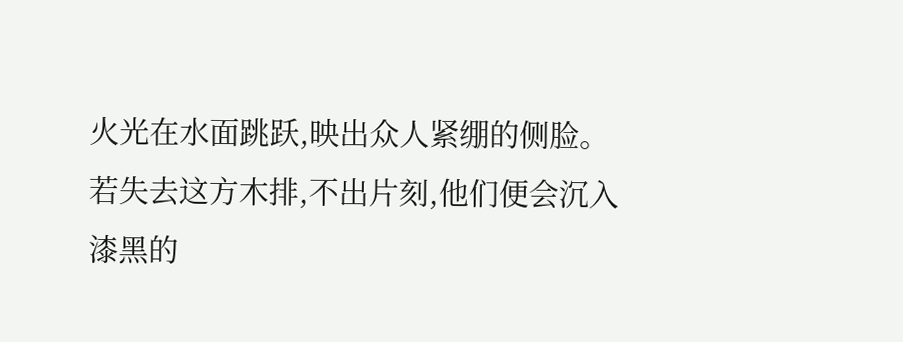火光在水面跳跃,映出众人紧绷的侧脸。
若失去这方木排,不出片刻,他们便会沉入漆黑的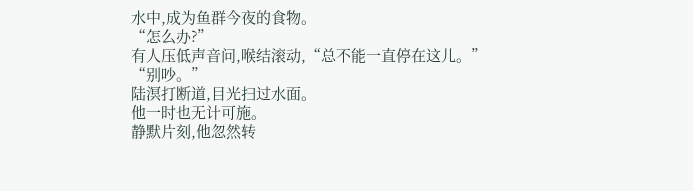水中,成为鱼群今夜的食物。
“怎么办?”
有人压低声音问,喉结滚动,“总不能一直停在这儿。”
“别吵。”
陆溟打断道,目光扫过水面。
他一时也无计可施。
静默片刻,他忽然转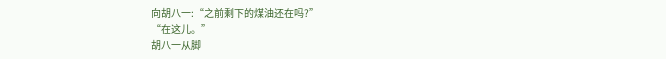向胡八一:“之前剩下的煤油还在吗?”
“在这儿。”
胡八一从脚